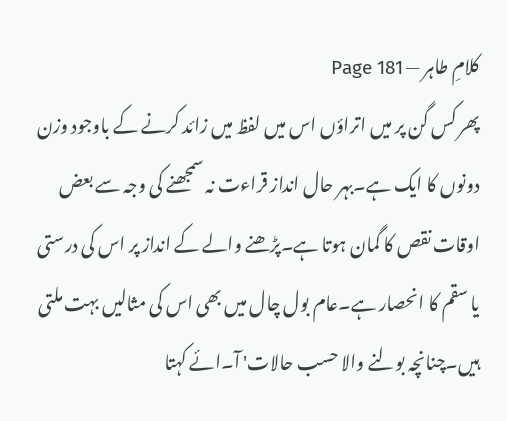کلامِ طاہر — Page 181
پھر کس گن پر میں اتراؤں اس میں لفظ میں زائد کرنے کے باوجود وزن دونوں کا ایک ہے۔بہر حال انداز قراءت نہ سمجھنے کی وجہ سے بعض اوقات نقص کا گمان ہوتا ہے۔پڑھنے والے کے انداز پر اس کی درستی یا سقم کا انحصار ہے۔عام بول چال میں بھی اس کی مثالیں بہت ملتی ہیں۔چنانچہ بولنے والا حسب حالات' آ۔ائے کہتا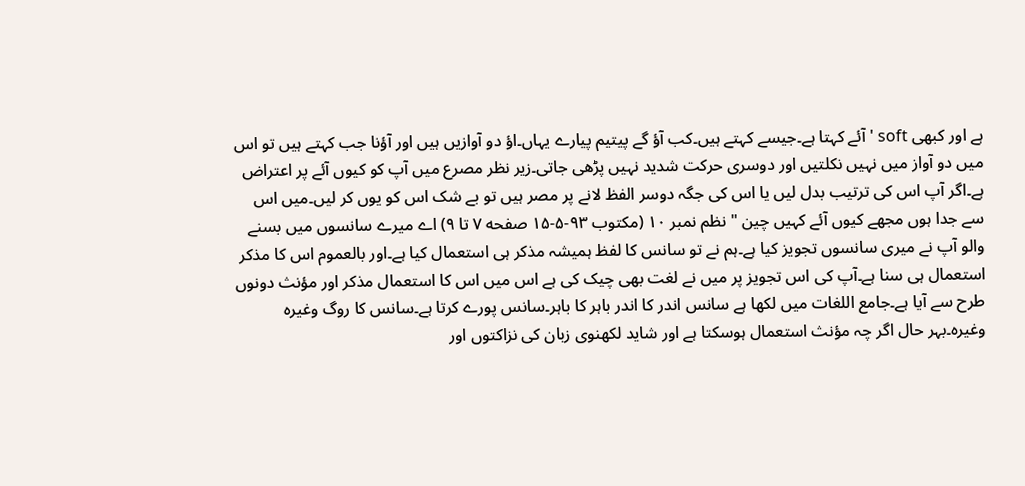ہے اور کبھی soft 'آئے کہتا ہے۔جیسے کہتے ہیں۔کب آؤ گے پیتیم پیارے یہاں۔اؤ دو آوازیں ہیں اور آؤنا جب کہتے ہیں تو اس میں دو آواز میں نہیں نکلتیں اور دوسری حرکت شدید نہیں پڑھی جاتی۔زیر نظر مصرع میں آپ کو کیوں آئے پر اعتراض ہے۔اگر آپ اس کی ترتیب بدل لیں یا اس کی جگہ دوسر الفظ لانے پر مصر ہیں تو بے شک اس کو یوں کر لیں۔میں اس سے جدا ہوں مجھے کیوں آئے کہیں چین " نظم نمبر ۱۰ (مکتوب ۹۳-۵-۱۵ صفحه ۷ تا ۹) اے میرے سانسوں میں بسنے والو آپ نے میری سانسوں تجویز کیا ہے۔ہم نے تو سانس کا لفظ ہمیشہ مذکر ہی استعمال کیا ہے۔اور بالعموم اس کا مذکر استعمال ہی سنا ہے۔آپ کی اس تجویز پر میں نے لغت بھی چیک کی ہے اس میں اس کا استعمال مذکر اور مؤنث دونوں طرح سے آیا ہے۔جامع اللغات میں لکھا ہے سانس اندر کا اندر باہر کا باہر۔سانس پورے کرتا ہے۔سانس کا روگ وغیرہ وغیرہ۔بہر حال اگر چہ مؤنث استعمال ہوسکتا ہے اور شاید لکھنوی زبان کی نزاکتوں اور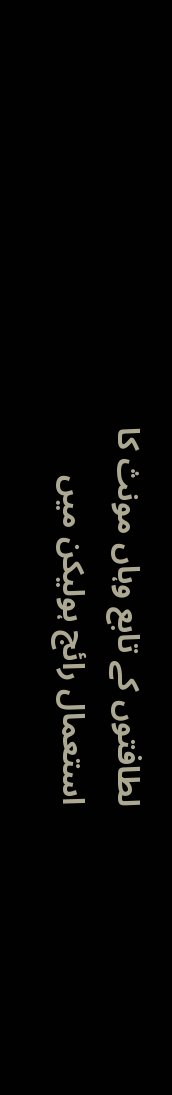لطافتوں کے تابع وہاں مونث کا استعمال رائج ہولیکن میں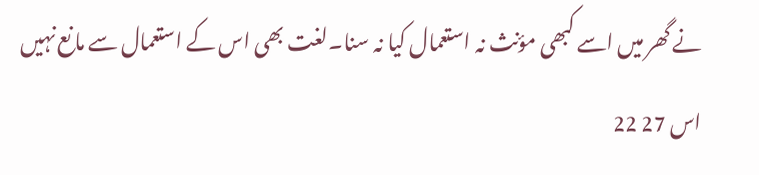نے گھر میں اسے کبھی مؤنث نہ استعمال کیا نہ سنا۔لغت بھی اس کے استعمال سے مانع نہیں اس 27 22